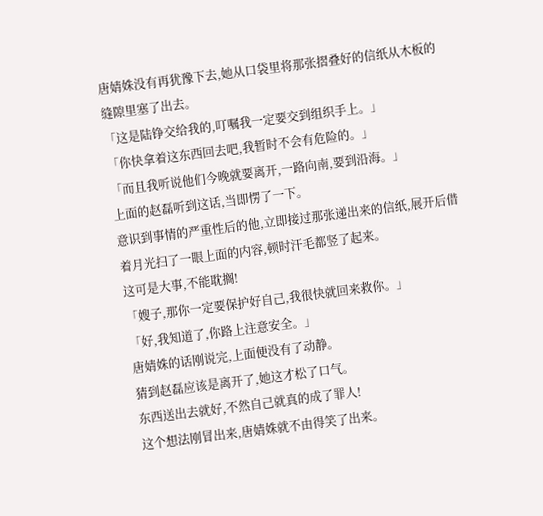唐婧姝没有再犹豫下去,她从口袋里将那张摺叠好的信纸从木板的缝隙里塞了出去。
「这是陆铮交给我的,叮嘱我一定要交到组织手上。」
「你快拿着这东西回去吧,我暂时不会有危险的。」
「而且我听说他们今晚就要离开,一路向南,要到沿海。」
上面的赵磊听到这话,当即愣了一下。
意识到事情的严重性后的他,立即接过那张递出来的信纸,展开后借着月光扫了一眼上面的内容,顿时汗毛都竖了起来。
这可是大事,不能耽搁!
「嫂子,那你一定要保护好自己,我很快就回来救你。」
「好,我知道了,你路上注意安全。」
唐婧姝的话刚说完,上面便没有了动静。
猜到赵磊应该是离开了,她这才松了口气。
东西送出去就好,不然自己就真的成了罪人!
这个想法刚冒出来,唐婧姝就不由得笑了出来。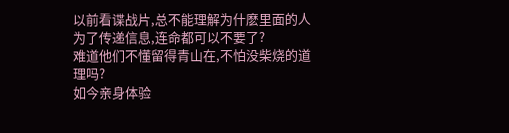以前看谍战片,总不能理解为什麽里面的人为了传递信息,连命都可以不要了?
难道他们不懂留得青山在,不怕没柴烧的道理吗?
如今亲身体验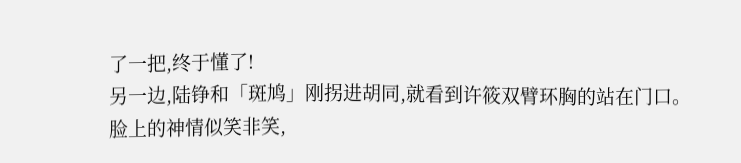了一把,终于懂了!
另一边,陆铮和「斑鸠」刚拐进胡同,就看到许筱双臂环胸的站在门口。
脸上的神情似笑非笑,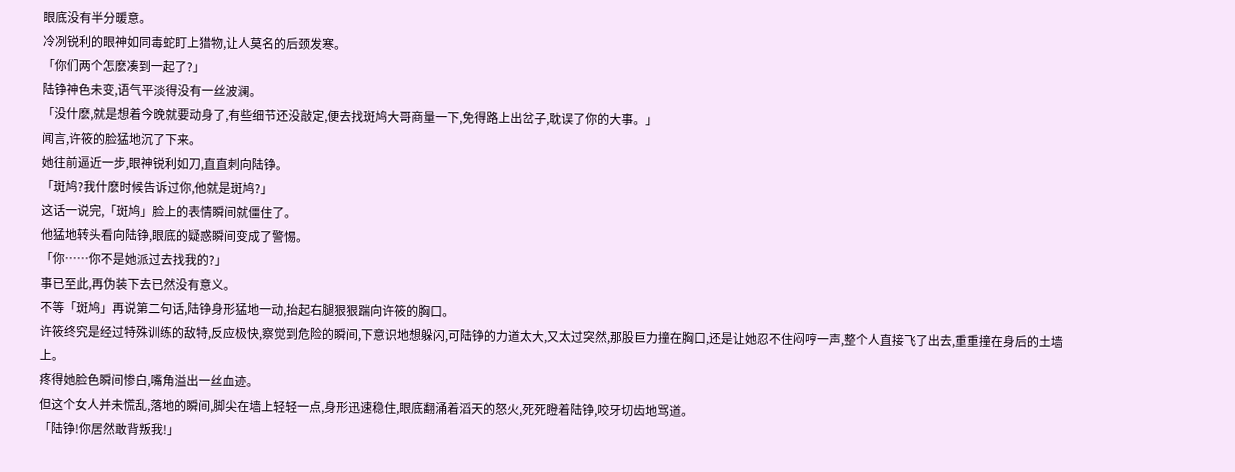眼底没有半分暖意。
冷冽锐利的眼神如同毒蛇盯上猎物,让人莫名的后颈发寒。
「你们两个怎麽凑到一起了?」
陆铮神色未变,语气平淡得没有一丝波澜。
「没什麽,就是想着今晚就要动身了,有些细节还没敲定,便去找斑鸠大哥商量一下,免得路上出岔子,耽误了你的大事。」
闻言,许筱的脸猛地沉了下来。
她往前逼近一步,眼神锐利如刀,直直刺向陆铮。
「斑鸠?我什麽时候告诉过你,他就是斑鸠?」
这话一说完,「斑鸠」脸上的表情瞬间就僵住了。
他猛地转头看向陆铮,眼底的疑惑瞬间变成了警惕。
「你……你不是她派过去找我的?」
事已至此,再伪装下去已然没有意义。
不等「斑鸠」再说第二句话,陆铮身形猛地一动,抬起右腿狠狠踹向许筱的胸口。
许筱终究是经过特殊训练的敌特,反应极快,察觉到危险的瞬间,下意识地想躲闪,可陆铮的力道太大,又太过突然,那股巨力撞在胸口,还是让她忍不住闷哼一声,整个人直接飞了出去,重重撞在身后的土墙上。
疼得她脸色瞬间惨白,嘴角溢出一丝血迹。
但这个女人并未慌乱,落地的瞬间,脚尖在墙上轻轻一点,身形迅速稳住,眼底翻涌着滔天的怒火,死死瞪着陆铮,咬牙切齿地骂道。
「陆铮!你居然敢背叛我!」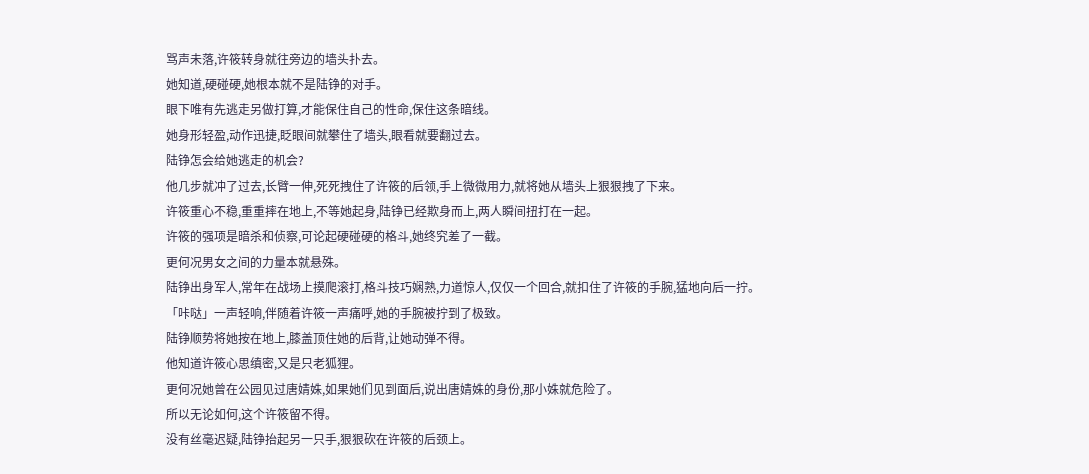骂声未落,许筱转身就往旁边的墙头扑去。
她知道,硬碰硬,她根本就不是陆铮的对手。
眼下唯有先逃走另做打算,才能保住自己的性命,保住这条暗线。
她身形轻盈,动作迅捷,眨眼间就攀住了墙头,眼看就要翻过去。
陆铮怎会给她逃走的机会?
他几步就冲了过去,长臂一伸,死死拽住了许筱的后领,手上微微用力,就将她从墙头上狠狠拽了下来。
许筱重心不稳,重重摔在地上,不等她起身,陆铮已经欺身而上,两人瞬间扭打在一起。
许筱的强项是暗杀和侦察,可论起硬碰硬的格斗,她终究差了一截。
更何况男女之间的力量本就悬殊。
陆铮出身军人,常年在战场上摸爬滚打,格斗技巧娴熟,力道惊人,仅仅一个回合,就扣住了许筱的手腕,猛地向后一拧。
「咔哒」一声轻响,伴随着许筱一声痛呼,她的手腕被拧到了极致。
陆铮顺势将她按在地上,膝盖顶住她的后背,让她动弹不得。
他知道许筱心思缜密,又是只老狐狸。
更何况她曾在公园见过唐婧姝,如果她们见到面后,说出唐婧姝的身份,那小姝就危险了。
所以无论如何,这个许筱留不得。
没有丝毫迟疑,陆铮抬起另一只手,狠狠砍在许筱的后颈上。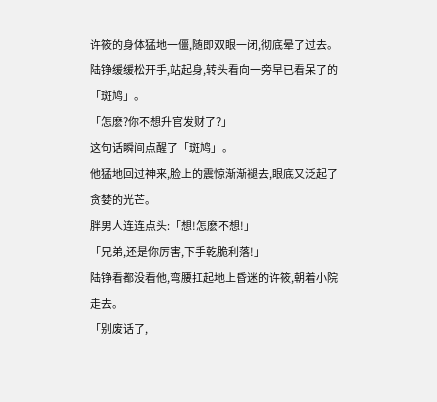许筱的身体猛地一僵,随即双眼一闭,彻底晕了过去。
陆铮缓缓松开手,站起身,转头看向一旁早已看呆了的「斑鸠」。
「怎麽?你不想升官发财了?」
这句话瞬间点醒了「斑鸠」。
他猛地回过神来,脸上的震惊渐渐褪去,眼底又泛起了贪婪的光芒。
胖男人连连点头:「想!怎麽不想!」
「兄弟,还是你厉害,下手乾脆利落!」
陆铮看都没看他,弯腰扛起地上昏迷的许筱,朝着小院走去。
「别废话了,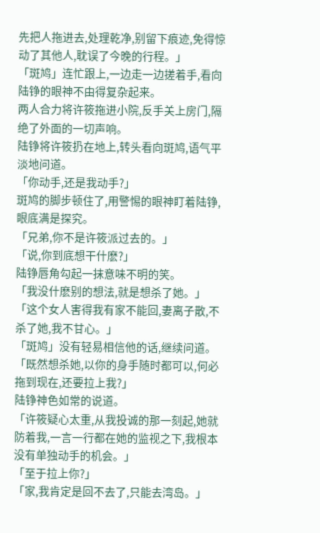先把人拖进去,处理乾净,别留下痕迹,免得惊动了其他人,耽误了今晚的行程。」
「斑鸠」连忙跟上,一边走一边搓着手,看向陆铮的眼神不由得复杂起来。
两人合力将许筱拖进小院,反手关上房门,隔绝了外面的一切声响。
陆铮将许筱扔在地上,转头看向斑鸠,语气平淡地问道。
「你动手,还是我动手?」
斑鸠的脚步顿住了,用警惕的眼神盯着陆铮,眼底满是探究。
「兄弟,你不是许筱派过去的。」
「说,你到底想干什麽?」
陆铮唇角勾起一抹意味不明的笑。
「我没什麽别的想法,就是想杀了她。」
「这个女人害得我有家不能回,妻离子散,不杀了她,我不甘心。」
「斑鸠」没有轻易相信他的话,继续问道。
「既然想杀她,以你的身手随时都可以,何必拖到现在,还要拉上我?」
陆铮神色如常的说道。
「许筱疑心太重,从我投诚的那一刻起,她就防着我,一言一行都在她的监视之下,我根本没有单独动手的机会。」
「至于拉上你?」
「家,我肯定是回不去了,只能去湾岛。」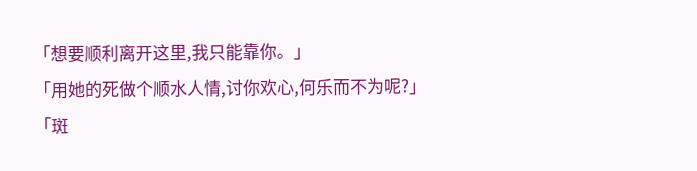「想要顺利离开这里,我只能靠你。」
「用她的死做个顺水人情,讨你欢心,何乐而不为呢?」
「斑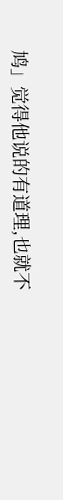鸠」觉得他说的有道理,也就不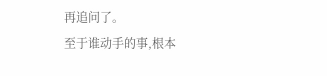再追问了。
至于谁动手的事,根本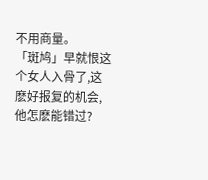不用商量。
「斑鸠」早就恨这个女人入骨了,这麽好报复的机会,他怎麽能错过?